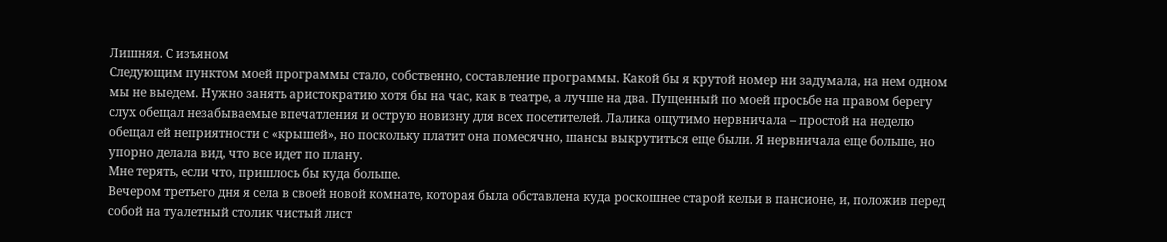Лишняя. С изъяном
Следующим пунктом моей программы стало, собственно, составление программы. Какой бы я крутой номер ни задумала, на нем одном мы не выедем. Нужно занять аристократию хотя бы на час, как в театре, а лучше на два. Пущенный по моей просьбе на правом берегу слух обещал незабываемые впечатления и острую новизну для всех посетителей. Лалика ощутимо нервничала – простой на неделю обещал ей неприятности с «крышей», но поскольку платит она помесячно, шансы выкрутиться еще были. Я нервничала еще больше, но упорно делала вид, что все идет по плану.
Мне терять, если что, пришлось бы куда больше.
Вечером третьего дня я села в своей новой комнате, которая была обставлена куда роскошнее старой кельи в пансионе, и, положив перед собой на туалетный столик чистый лист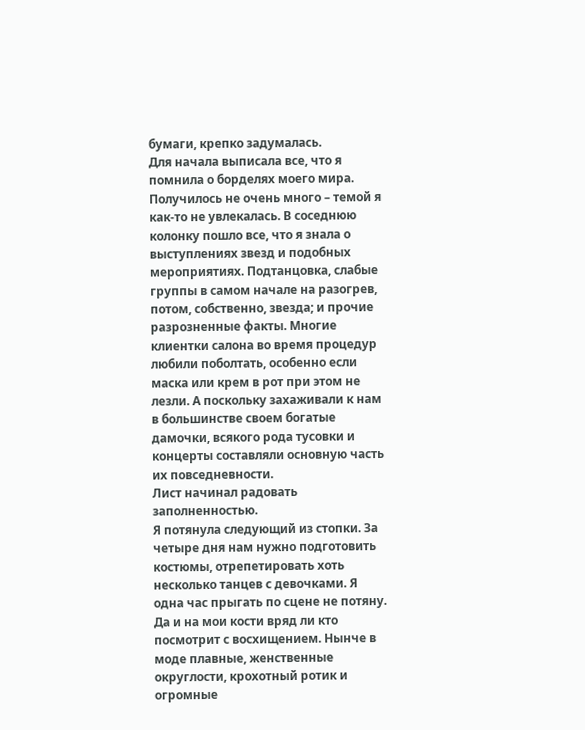бумаги, крепко задумалась.
Для начала выписала все, что я помнила о борделях моего мира. Получилось не очень много – темой я как‑то не увлекалась. В соседнюю колонку пошло все, что я знала о выступлениях звезд и подобных мероприятиях. Подтанцовка, слабые группы в самом начале на разогрев, потом, собственно, звезда; и прочие разрозненные факты. Многие клиентки салона во время процедур любили поболтать, особенно если маска или крем в рот при этом не лезли. А поскольку захаживали к нам в большинстве своем богатые дамочки, всякого рода тусовки и концерты составляли основную часть их повседневности.
Лист начинал радовать заполненностью.
Я потянула следующий из стопки. За четыре дня нам нужно подготовить костюмы, отрепетировать хоть несколько танцев с девочками. Я одна час прыгать по сцене не потяну. Да и на мои кости вряд ли кто посмотрит с восхищением. Нынче в моде плавные, женственные округлости, крохотный ротик и огромные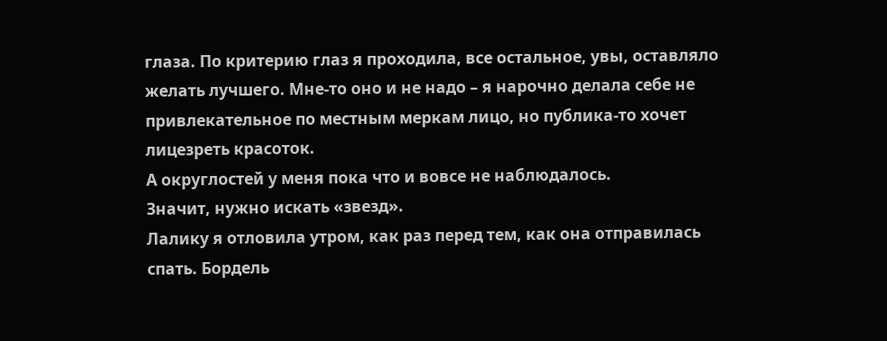глаза. По критерию глаз я проходила, все остальное, увы, оставляло желать лучшего. Мне‑то оно и не надо – я нарочно делала себе не привлекательное по местным меркам лицо, но публика‑то хочет лицезреть красоток.
А округлостей у меня пока что и вовсе не наблюдалось.
Значит, нужно искать «звезд».
Лалику я отловила утром, как раз перед тем, как она отправилась спать. Бордель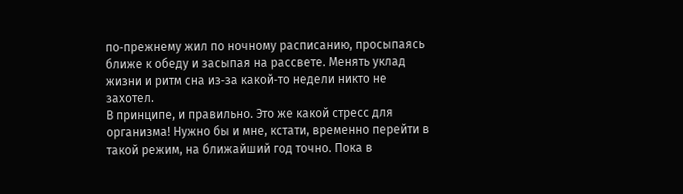по‑прежнему жил по ночному расписанию, просыпаясь ближе к обеду и засыпая на рассвете. Менять уклад жизни и ритм сна из‑за какой‑то недели никто не захотел.
В принципе, и правильно. Это же какой стресс для организма! Нужно бы и мне, кстати, временно перейти в такой режим, на ближайший год точно. Пока в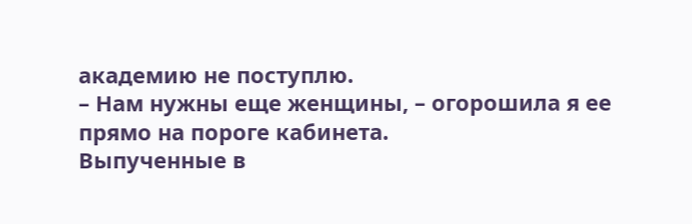академию не поступлю.
– Нам нужны еще женщины, – огорошила я ее прямо на пороге кабинета.
Выпученные в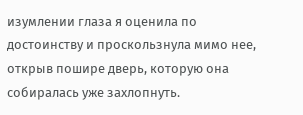изумлении глаза я оценила по достоинству и проскользнула мимо нее, открыв пошире дверь, которую она собиралась уже захлопнуть.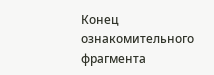Конец ознакомительного фрагмента